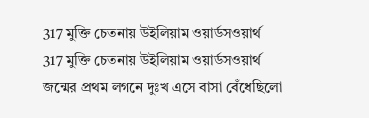317 মুক্তি চেতনায় উইলিয়াম ওয়ার্ডসওয়ার্থ
317 মুক্তি চেতনায় উইলিয়াম ওয়ার্ডসওয়ার্থ
জন্মের প্রথম লগনে দুঃখ এসে বাসা বেঁধেছিলো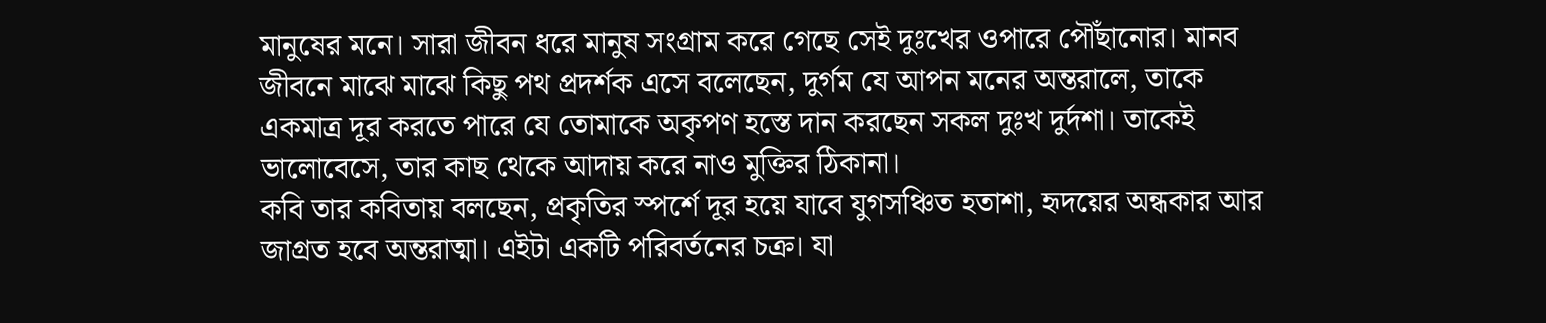মানুষের মনে। সারা জীবন ধরে মানুষ সংগ্রাম করে গেছে সেই দুঃখের ওপারে পৌঁছানোর। মানব জীবনে মাঝে মাঝে কিছু পথ প্রদর্শক এসে বলেছেন, দুর্গম যে আপন মনের অন্তরালে, তাকে একমাত্র দূর করতে পারে যে তোমাকে অকৃপণ হস্তে দান করছেন সকল দুঃখ দুর্দশা। তাকেই ভালোবেসে, তার কাছ থেকে আদায় করে নাও মুক্তির ঠিকানা।
কবি তার কবিতায় বলছেন, প্রকৃতির স্পর্শে দূর হয়ে যাবে যুগসঞ্চিত হতাশা, হৃদয়ের অন্ধকার আর জাগ্রত হবে অন্তরাত্মা। এইটা একটি পরিবর্তনের চক্র। যা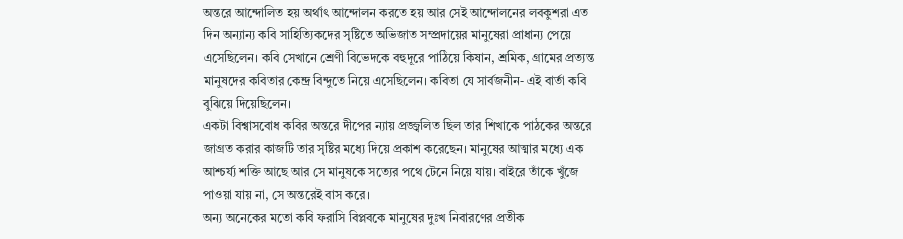অন্তরে আন্দোলিত হয় অর্থাৎ আন্দোলন করতে হয় আর সেই আন্দোলনের লবকুশরা এত দিন অন্যান্য কবি সাহিত্যিকদের সৃষ্টিতে অভিজাত সম্প্রদায়ের মানুষেরা প্রাধান্য পেয়ে এসেছিলেন। কবি সেখানে শ্রেণী বিভেদকে বহুদূরে পাঠিয়ে কিষান, শ্রমিক, গ্রামের প্রত্যন্ত মানুষদের কবিতার কেন্দ্র বিন্দুতে নিয়ে এসেছিলেন। কবিতা যে সার্বজনীন- এই বার্তা কবি বুঝিয়ে দিয়েছিলেন।
একটা বিশ্বাসবোধ কবির অন্তরে দীপের ন্যায় প্রজ্জ্বলিত ছিল তার শিখাকে পাঠকের অন্তরে জাগ্রত করার কাজটি তার সৃষ্টির মধ্যে দিয়ে প্রকাশ করেছেন। মানুষের আত্মার মধ্যে এক আশ্চর্য্য শক্তি আছে আর সে মানুষকে সত্যের পথে টেনে নিয়ে যায়। বাইরে তাঁকে খুঁজে পাওয়া যায় না, সে অন্তরেই বাস করে।
অন্য অনেকের মতো কবি ফরাসি বিপ্লবকে মানুষের দুঃখ নিবারণের প্রতীক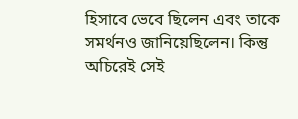হিসাবে ভেবে ছিলেন এবং তাকে সমর্থনও জানিয়েছিলেন। কিন্তু অচিরেই সেই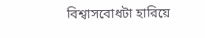বিশ্বাসবোধটা হারিয়ে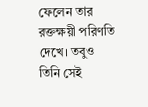ফেলেন তার রক্তক্ষয়ী পরিণতি দেখে। তবুও তিনি সেই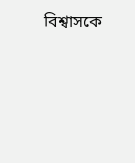বিশ্বাসকে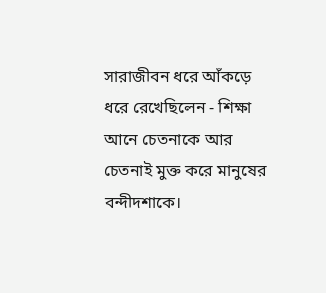সারাজীবন ধরে আঁকড়ে ধরে রেখেছিলেন - শিক্ষা আনে চেতনাকে আর চেতনাই মুক্ত করে মানুষের বন্দীদশাকে।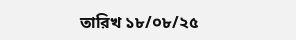তারিখ ১৮/০৮/২৫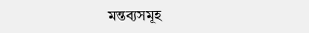মন্তব্যসমূহ